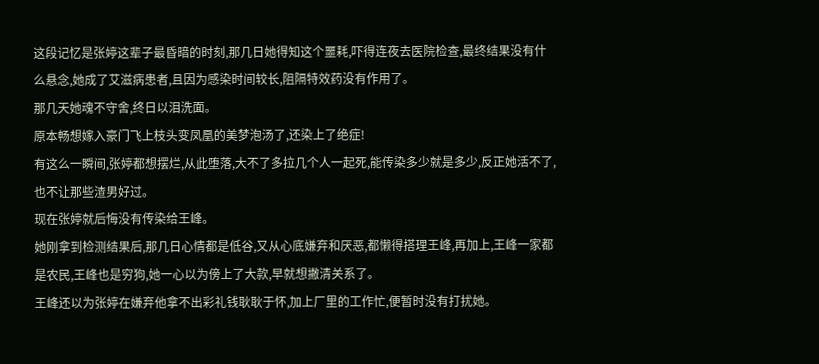这段记忆是张婷这辈子最昏暗的时刻,那几日她得知这个噩耗,吓得连夜去医院检查,最终结果没有什么悬念,她成了艾滋病患者,且因为感染时间较长,阻隔特效药没有作用了。
那几天她魂不守舍,终日以泪洗面。
原本畅想嫁入豪门飞上枝头变凤凰的美梦泡汤了,还染上了绝症!
有这么一瞬间,张婷都想摆烂,从此堕落,大不了多拉几个人一起死,能传染多少就是多少,反正她活不了,也不让那些渣男好过。
现在张婷就后悔没有传染给王峰。
她刚拿到检测结果后,那几日心情都是低谷,又从心底嫌弃和厌恶,都懒得搭理王峰,再加上,王峰一家都是农民,王峰也是穷狗,她一心以为傍上了大款,早就想撇清关系了。
王峰还以为张婷在嫌弃他拿不出彩礼钱耿耿于怀,加上厂里的工作忙,便暂时没有打扰她。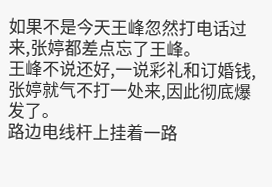如果不是今天王峰忽然打电话过来,张婷都差点忘了王峰。
王峰不说还好,一说彩礼和订婚钱,张婷就气不打一处来,因此彻底爆发了。
路边电线杆上挂着一路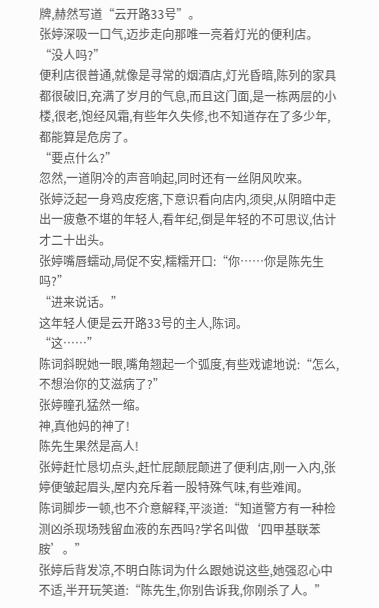牌,赫然写道“云开路33号”。
张婷深吸一口气,迈步走向那唯一亮着灯光的便利店。
“没人吗?”
便利店很普通,就像是寻常的烟酒店,灯光昏暗,陈列的家具都很破旧,充满了岁月的气息,而且这门面,是一栋两层的小楼,很老,饱经风霜,有些年久失修,也不知道存在了多少年,都能算是危房了。
“要点什么?”
忽然,一道阴冷的声音响起,同时还有一丝阴风吹来。
张婷泛起一身鸡皮疙瘩,下意识看向店内,须臾,从阴暗中走出一疲惫不堪的年轻人,看年纪,倒是年轻的不可思议,估计才二十出头。
张婷嘴唇蠕动,局促不安,糯糯开口:“你……你是陈先生吗?”
“进来说话。”
这年轻人便是云开路33号的主人,陈词。
“这……”
陈词斜睨她一眼,嘴角翘起一个弧度,有些戏谑地说:“怎么,不想治你的艾滋病了?”
张婷瞳孔猛然一缩。
神,真他妈的神了!
陈先生果然是高人!
张婷赶忙恳切点头,赶忙屁颠屁颠进了便利店,刚一入内,张婷便皱起眉头,屋内充斥着一股特殊气味,有些难闻。
陈词脚步一顿,也不介意解释,平淡道:“知道警方有一种检测凶杀现场残留血液的东西吗?学名叫做‘四甲基联苯胺’。”
张婷后背发凉,不明白陈词为什么跟她说这些,她强忍心中不适,半开玩笑道:“陈先生,你别告诉我,你刚杀了人。”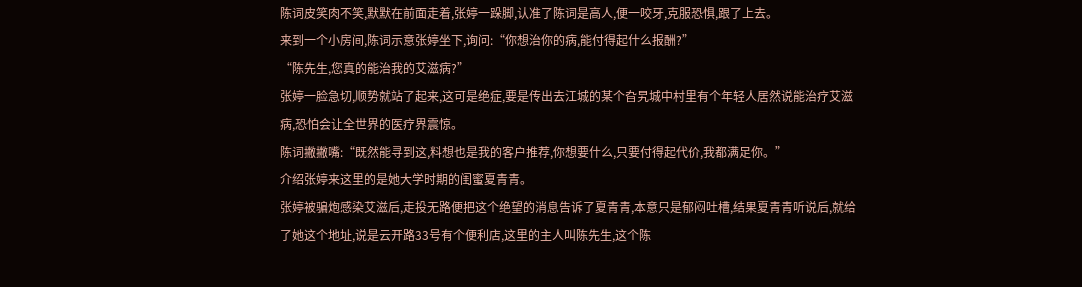陈词皮笑肉不笑,默默在前面走着,张婷一跺脚,认准了陈词是高人,便一咬牙,克服恐惧,跟了上去。
来到一个小房间,陈词示意张婷坐下,询问:“你想治你的病,能付得起什么报酬?”
“陈先生,您真的能治我的艾滋病?”
张婷一脸急切,顺势就站了起来,这可是绝症,要是传出去江城的某个旮旯城中村里有个年轻人居然说能治疗艾滋病,恐怕会让全世界的医疗界震惊。
陈词撇撇嘴:“既然能寻到这,料想也是我的客户推荐,你想要什么,只要付得起代价,我都满足你。”
介绍张婷来这里的是她大学时期的闺蜜夏青青。
张婷被骗炮感染艾滋后,走投无路便把这个绝望的消息告诉了夏青青,本意只是郁闷吐槽,结果夏青青听说后,就给了她这个地址,说是云开路33号有个便利店,这里的主人叫陈先生,这个陈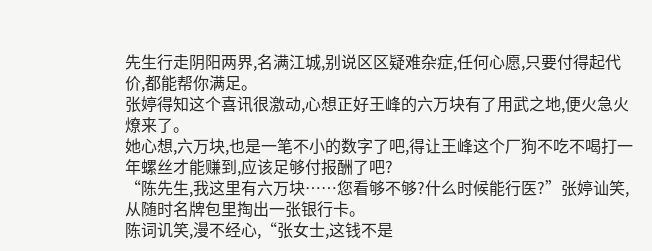先生行走阴阳两界,名满江城,别说区区疑难杂症,任何心愿,只要付得起代价,都能帮你满足。
张婷得知这个喜讯很激动,心想正好王峰的六万块有了用武之地,便火急火燎来了。
她心想,六万块,也是一笔不小的数字了吧,得让王峰这个厂狗不吃不喝打一年螺丝才能赚到,应该足够付报酬了吧?
“陈先生,我这里有六万块……您看够不够?什么时候能行医?”张婷讪笑,从随时名牌包里掏出一张银行卡。
陈词讥笑,漫不经心,“张女士,这钱不是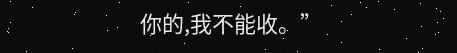你的,我不能收。”